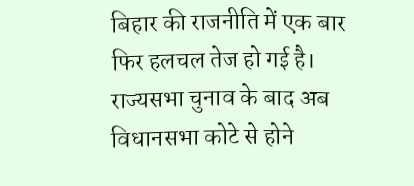बिहार की राजनीति में एक बार फिर हलचल तेज हो गई है। राज्यसभा चुनाव के बाद अब विधानसभा कोटे से होने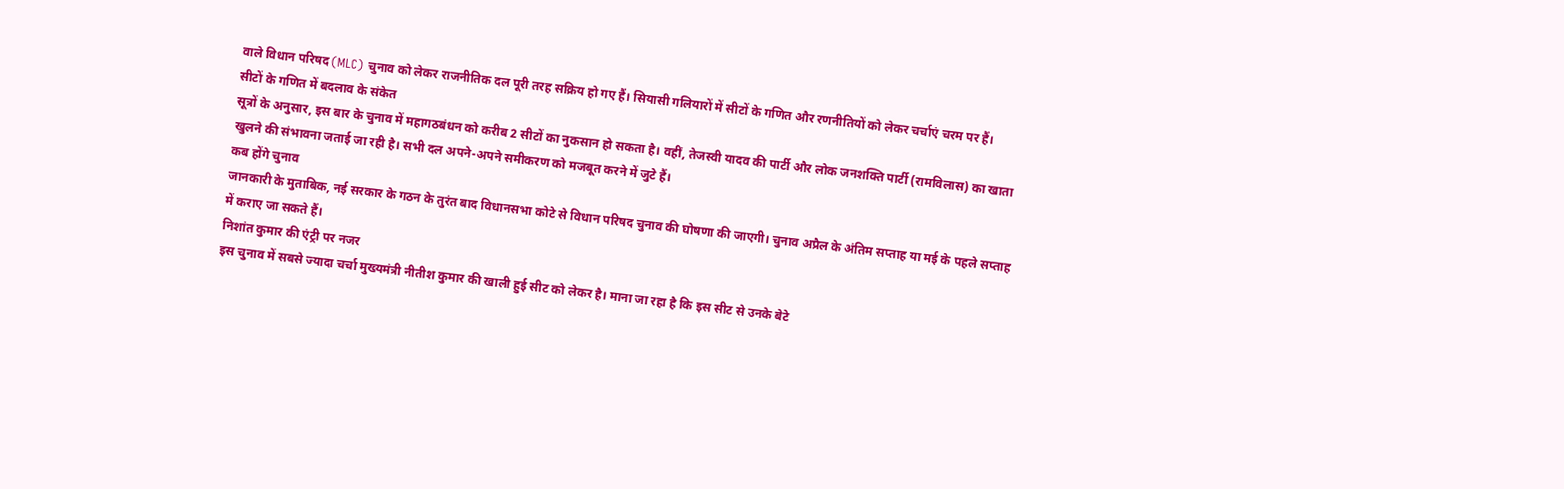वाले विधान परिषद (MLC) चुनाव को लेकर राजनीतिक दल पूरी तरह सक्रिय हो गए हैं। सियासी गलियारों में सीटों के गणित और रणनीतियों को लेकर चर्चाएं चरम पर हैं।
सीटों के गणित में बदलाव के संकेत
सूत्रों के अनुसार, इस बार के चुनाव में महागठबंधन को करीब 2 सीटों का नुकसान हो सकता है। वहीं, तेजस्वी यादव की पार्टी और लोक जनशक्ति पार्टी (रामविलास) का खाता खुलने की संभावना जताई जा रही है। सभी दल अपने-अपने समीकरण को मजबूत करने में जुटे हैं।
कब होंगे चुनाव
जानकारी के मुताबिक, नई सरकार के गठन के तुरंत बाद विधानसभा कोटे से विधान परिषद चुनाव की घोषणा की जाएगी। चुनाव अप्रैल के अंतिम सप्ताह या मई के पहले सप्ताह में कराए जा सकते हैं।
निशांत कुमार की एंट्री पर नजर
इस चुनाव में सबसे ज्यादा चर्चा मुख्यमंत्री नीतीश कुमार की खाली हुई सीट को लेकर है। माना जा रहा है कि इस सीट से उनके बेटे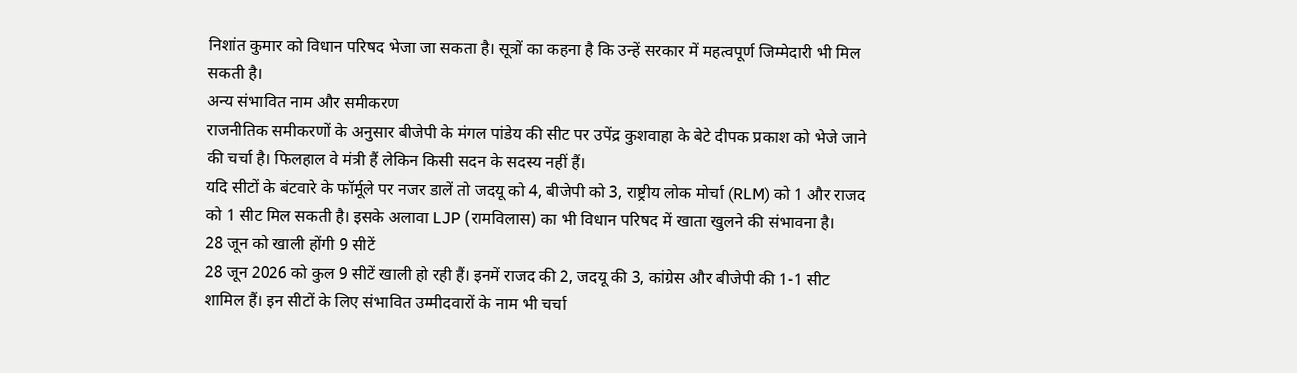निशांत कुमार को विधान परिषद भेजा जा सकता है। सूत्रों का कहना है कि उन्हें सरकार में महत्वपूर्ण जिम्मेदारी भी मिल सकती है।
अन्य संभावित नाम और समीकरण
राजनीतिक समीकरणों के अनुसार बीजेपी के मंगल पांडेय की सीट पर उपेंद्र कुशवाहा के बेटे दीपक प्रकाश को भेजे जाने की चर्चा है। फिलहाल वे मंत्री हैं लेकिन किसी सदन के सदस्य नहीं हैं।
यदि सीटों के बंटवारे के फॉर्मूले पर नजर डालें तो जदयू को 4, बीजेपी को 3, राष्ट्रीय लोक मोर्चा (RLM) को 1 और राजद को 1 सीट मिल सकती है। इसके अलावा LJP (रामविलास) का भी विधान परिषद में खाता खुलने की संभावना है।
28 जून को खाली होंगी 9 सीटें
28 जून 2026 को कुल 9 सीटें खाली हो रही हैं। इनमें राजद की 2, जदयू की 3, कांग्रेस और बीजेपी की 1-1 सीट शामिल हैं। इन सीटों के लिए संभावित उम्मीदवारों के नाम भी चर्चा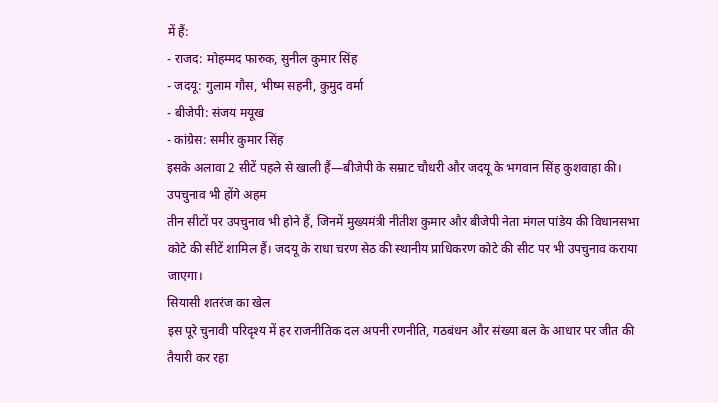में हैं:
- राजद: मोहम्मद फारुक, सुनील कुमार सिंह
- जदयू: गुलाम गौस, भीष्म सहनी, कुमुद वर्मा
- बीजेपी: संजय मयूख
- कांग्रेस: समीर कुमार सिंह
इसके अलावा 2 सीटें पहले से खाली हैं—बीजेपी के सम्राट चौधरी और जदयू के भगवान सिंह कुशवाहा की।
उपचुनाव भी होंगे अहम
तीन सीटों पर उपचुनाव भी होने हैं, जिनमें मुख्यमंत्री नीतीश कुमार और बीजेपी नेता मंगल पांडेय की विधानसभा कोटे की सीटें शामिल हैं। जदयू के राधा चरण सेठ की स्थानीय प्राधिकरण कोटे की सीट पर भी उपचुनाव कराया जाएगा।
सियासी शतरंज का खेल
इस पूरे चुनावी परिदृश्य में हर राजनीतिक दल अपनी रणनीति, गठबंधन और संख्या बल के आधार पर जीत की तैयारी कर रहा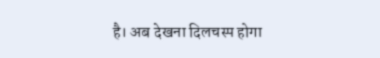है। अब देखना दिलचस्प होगा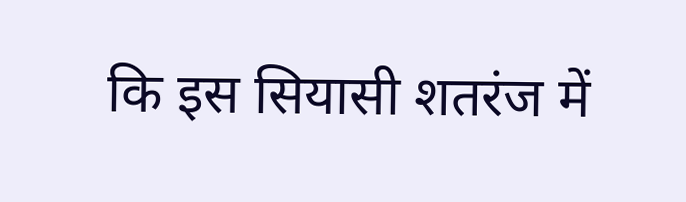कि इस सियासी शतरंज में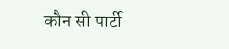कौन सी पार्टी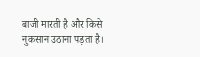बाजी मारती है और किसे नुकसान उठाना पड़ता है।